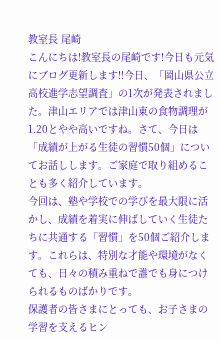教室長 尾崎
こんにちは!教室長の尾崎です!今日も元気にブログ更新します!!今日、「岡山県公立高校進学志望調査」の1次が発表されました。津山エリアでは津山東の食物調理が1.20とやや高いですね。さて、今日は「成績が上がる生徒の習慣50個」についてお話しします。ご家庭で取り組めることも多く紹介しています。
今回は、塾や学校での学びを最大限に活かし、成績を着実に伸ばしていく生徒たちに共通する「習慣」を50個ご紹介します。これらは、特別な才能や環境がなくても、日々の積み重ねで誰でも身につけられるものばかりです。
保護者の皆さまにとっても、お子さまの学習を支えるヒン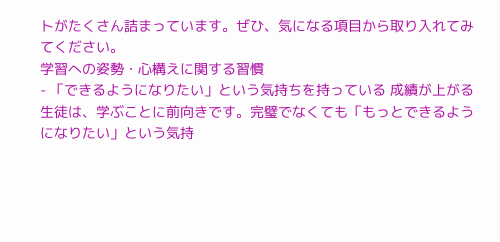トがたくさん詰まっています。ぜひ、気になる項目から取り入れてみてください。
学習への姿勢・心構えに関する習慣
- 「できるようになりたい」という気持ちを持っている 成績が上がる生徒は、学ぶことに前向きです。完璧でなくても「もっとできるようになりたい」という気持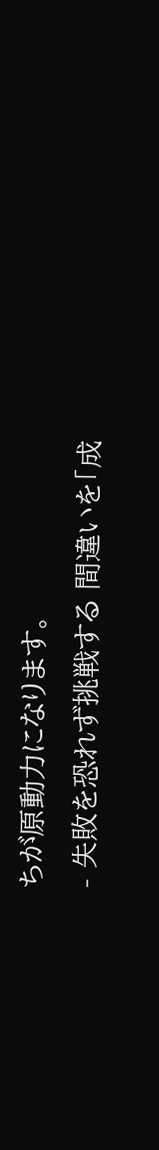ちが原動力になります。
- 失敗を恐れず挑戦する 間違いを「成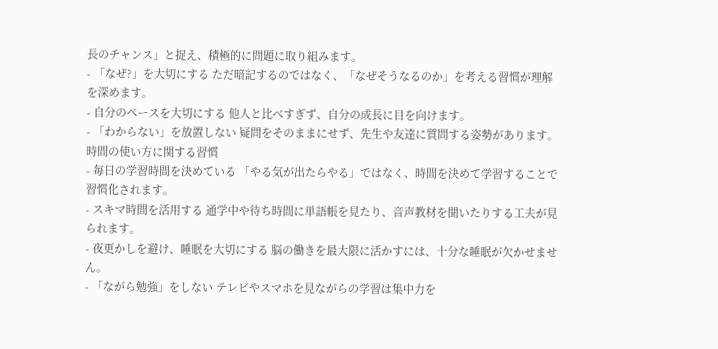長のチャンス」と捉え、積極的に問題に取り組みます。
- 「なぜ?」を大切にする ただ暗記するのではなく、「なぜそうなるのか」を考える習慣が理解を深めます。
- 自分のペースを大切にする 他人と比べすぎず、自分の成長に目を向けます。
- 「わからない」を放置しない 疑問をそのままにせず、先生や友達に質問する姿勢があります。
時間の使い方に関する習慣
- 毎日の学習時間を決めている 「やる気が出たらやる」ではなく、時間を決めて学習することで習慣化されます。
- スキマ時間を活用する 通学中や待ち時間に単語帳を見たり、音声教材を聞いたりする工夫が見られます。
- 夜更かしを避け、睡眠を大切にする 脳の働きを最大限に活かすには、十分な睡眠が欠かせません。
- 「ながら勉強」をしない テレビやスマホを見ながらの学習は集中力を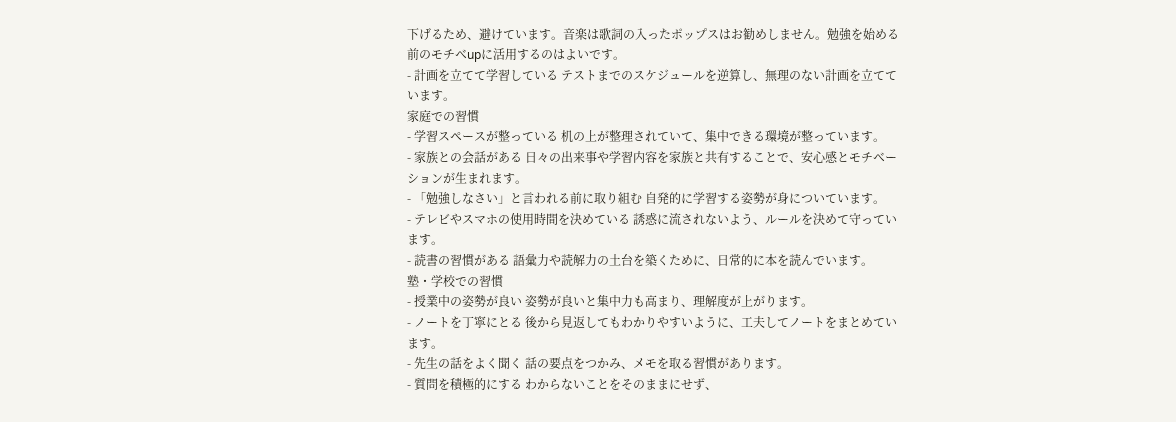下げるため、避けています。音楽は歌詞の入ったポップスはお勧めしません。勉強を始める前のモチベupに活用するのはよいです。
- 計画を立てて学習している テストまでのスケジュールを逆算し、無理のない計画を立てています。
家庭での習慣
- 学習スペースが整っている 机の上が整理されていて、集中できる環境が整っています。
- 家族との会話がある 日々の出来事や学習内容を家族と共有することで、安心感とモチベーションが生まれます。
- 「勉強しなさい」と言われる前に取り組む 自発的に学習する姿勢が身についています。
- テレビやスマホの使用時間を決めている 誘惑に流されないよう、ルールを決めて守っています。
- 読書の習慣がある 語彙力や読解力の土台を築くために、日常的に本を読んでいます。
塾・学校での習慣
- 授業中の姿勢が良い 姿勢が良いと集中力も高まり、理解度が上がります。
- ノートを丁寧にとる 後から見返してもわかりやすいように、工夫してノートをまとめています。
- 先生の話をよく聞く 話の要点をつかみ、メモを取る習慣があります。
- 質問を積極的にする わからないことをそのままにせず、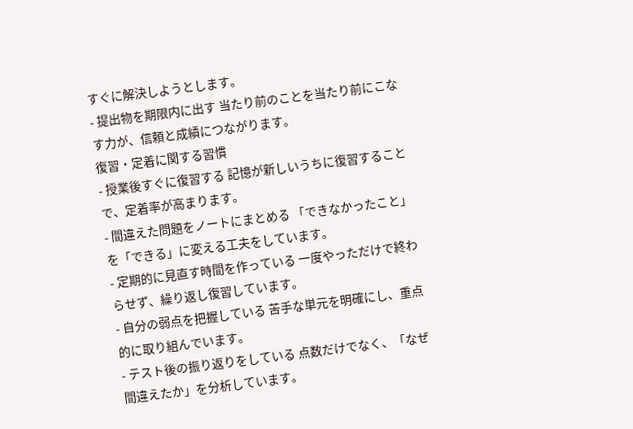すぐに解決しようとします。
- 提出物を期限内に出す 当たり前のことを当たり前にこなす力が、信頼と成績につながります。
復習・定着に関する習慣
- 授業後すぐに復習する 記憶が新しいうちに復習することで、定着率が高まります。
- 間違えた問題をノートにまとめる 「できなかったこと」を「できる」に変える工夫をしています。
- 定期的に見直す時間を作っている 一度やっただけで終わらせず、繰り返し復習しています。
- 自分の弱点を把握している 苦手な単元を明確にし、重点的に取り組んでいます。
- テスト後の振り返りをしている 点数だけでなく、「なぜ間違えたか」を分析しています。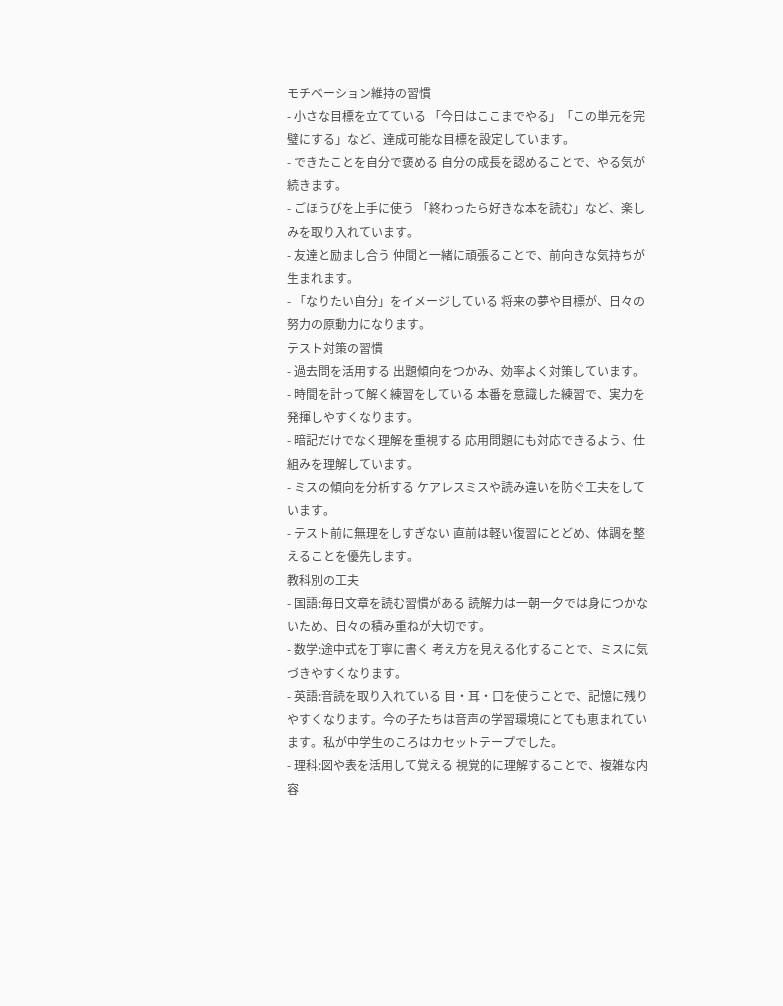モチベーション維持の習慣
- 小さな目標を立てている 「今日はここまでやる」「この単元を完璧にする」など、達成可能な目標を設定しています。
- できたことを自分で褒める 自分の成長を認めることで、やる気が続きます。
- ごほうびを上手に使う 「終わったら好きな本を読む」など、楽しみを取り入れています。
- 友達と励まし合う 仲間と一緒に頑張ることで、前向きな気持ちが生まれます。
- 「なりたい自分」をイメージしている 将来の夢や目標が、日々の努力の原動力になります。
テスト対策の習慣
- 過去問を活用する 出題傾向をつかみ、効率よく対策しています。
- 時間を計って解く練習をしている 本番を意識した練習で、実力を発揮しやすくなります。
- 暗記だけでなく理解を重視する 応用問題にも対応できるよう、仕組みを理解しています。
- ミスの傾向を分析する ケアレスミスや読み違いを防ぐ工夫をしています。
- テスト前に無理をしすぎない 直前は軽い復習にとどめ、体調を整えることを優先します。
教科別の工夫
- 国語:毎日文章を読む習慣がある 読解力は一朝一夕では身につかないため、日々の積み重ねが大切です。
- 数学:途中式を丁寧に書く 考え方を見える化することで、ミスに気づきやすくなります。
- 英語:音読を取り入れている 目・耳・口を使うことで、記憶に残りやすくなります。今の子たちは音声の学習環境にとても恵まれています。私が中学生のころはカセットテープでした。
- 理科:図や表を活用して覚える 視覚的に理解することで、複雑な内容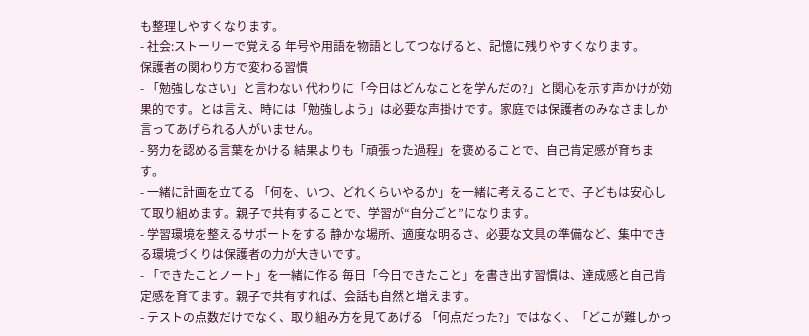も整理しやすくなります。
- 社会:ストーリーで覚える 年号や用語を物語としてつなげると、記憶に残りやすくなります。
保護者の関わり方で変わる習慣
- 「勉強しなさい」と言わない 代わりに「今日はどんなことを学んだの?」と関心を示す声かけが効果的です。とは言え、時には「勉強しよう」は必要な声掛けです。家庭では保護者のみなさましか言ってあげられる人がいません。
- 努力を認める言葉をかける 結果よりも「頑張った過程」を褒めることで、自己肯定感が育ちます。
- 一緒に計画を立てる 「何を、いつ、どれくらいやるか」を一緒に考えることで、子どもは安心して取り組めます。親子で共有することで、学習が“自分ごと”になります。
- 学習環境を整えるサポートをする 静かな場所、適度な明るさ、必要な文具の準備など、集中できる環境づくりは保護者の力が大きいです。
- 「できたことノート」を一緒に作る 毎日「今日できたこと」を書き出す習慣は、達成感と自己肯定感を育てます。親子で共有すれば、会話も自然と増えます。
- テストの点数だけでなく、取り組み方を見てあげる 「何点だった?」ではなく、「どこが難しかっ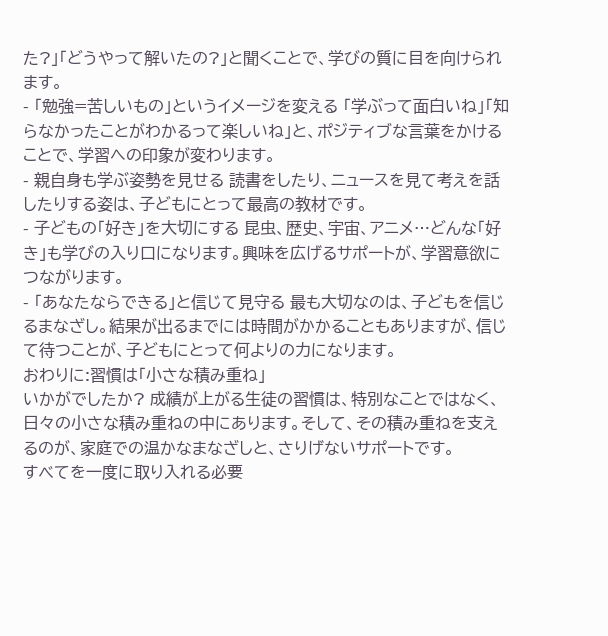た?」「どうやって解いたの?」と聞くことで、学びの質に目を向けられます。
- 「勉強=苦しいもの」というイメージを変える 「学ぶって面白いね」「知らなかったことがわかるって楽しいね」と、ポジティブな言葉をかけることで、学習への印象が変わります。
- 親自身も学ぶ姿勢を見せる 読書をしたり、ニュースを見て考えを話したりする姿は、子どもにとって最高の教材です。
- 子どもの「好き」を大切にする 昆虫、歴史、宇宙、アニメ…どんな「好き」も学びの入り口になります。興味を広げるサポートが、学習意欲につながります。
- 「あなたならできる」と信じて見守る 最も大切なのは、子どもを信じるまなざし。結果が出るまでには時間がかかることもありますが、信じて待つことが、子どもにとって何よりの力になります。
おわりに:習慣は「小さな積み重ね」
いかがでしたか? 成績が上がる生徒の習慣は、特別なことではなく、日々の小さな積み重ねの中にあります。そして、その積み重ねを支えるのが、家庭での温かなまなざしと、さりげないサポートです。
すべてを一度に取り入れる必要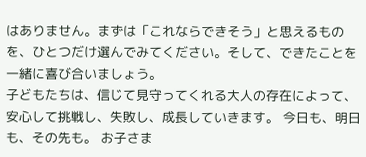はありません。まずは「これならできそう」と思えるものを、ひとつだけ選んでみてください。そして、できたことを一緒に喜び合いましょう。
子どもたちは、信じて見守ってくれる大人の存在によって、安心して挑戦し、失敗し、成長していきます。 今日も、明日も、その先も。 お子さま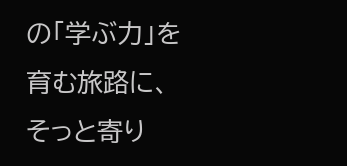の「学ぶ力」を育む旅路に、そっと寄り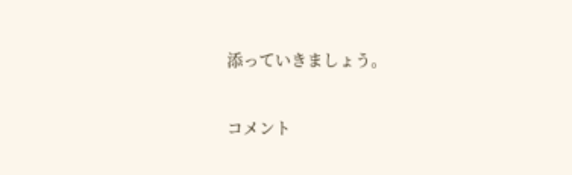添っていきましょう。


コメント